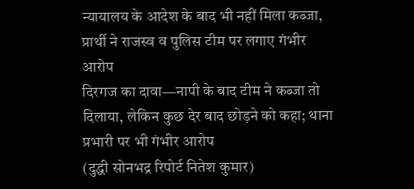न्यायालय के आदेश के बाद भी नहीं मिला कब्जा, प्रार्थी ने राजस्व व पुलिस टीम पर लगाए गंभीर आरोप
दिरगज का दावा—नापी के बाद टीम ने कब्जा तो दिलाया, लेकिन कुछ देर बाद छोड़ने को कहा; थाना प्रभारी पर भी गंभीर आरोप
(दुद्धी सोनभद्र रिपोर्ट नितेश कुमार)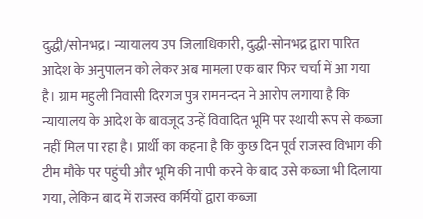दुद्धी/सोनभद्र। न्यायालय उप जिलाधिकारी, दुद्धी-सोनभद्र द्वारा पारित आदेश के अनुपालन को लेकर अब मामला एक बार फिर चर्चा में आ गया है। ग्राम महुली निवासी दिरगज पुत्र रामनन्दन ने आरोप लगाया है कि न्यायालय के आदेश के बावजूद उन्हें विवादित भूमि पर स्थायी रूप से कब्जा नहीं मिल पा रहा है। प्रार्थी का कहना है कि कुछ दिन पूर्व राजस्व विभाग की टीम मौके पर पहुंची और भूमि की नापी करने के बाद उसे कब्जा भी दिलाया गया, लेकिन बाद में राजस्व कर्मियों द्वारा कब्जा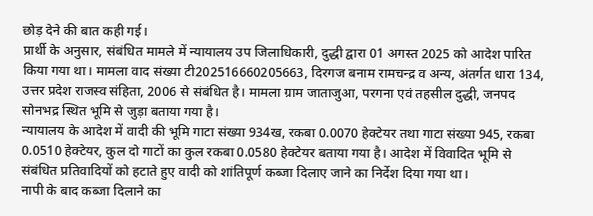छोड़ देने की बात कही गई।
प्रार्थी के अनुसार, संबंधित मामले में न्यायालय उप जिलाधिकारी, दुद्धी द्वारा 01 अगस्त 2025 को आदेश पारित किया गया था। मामला वाद संख्या टी202516660205663, दिरगज बनाम रामचन्द्र व अन्य, अंतर्गत धारा 134, उत्तर प्रदेश राजस्व संहिता, 2006 से संबंधित है। मामला ग्राम जाताजुआ, परगना एवं तहसील दुद्धी, जनपद सोनभद्र स्थित भूमि से जुड़ा बताया गया है।
न्यायालय के आदेश में वादी की भूमि गाटा संख्या 934ख, रकबा 0.0070 हेक्टेयर तथा गाटा संख्या 945, रकबा 0.0510 हेक्टेयर, कुल दो गाटों का कुल रकबा 0.0580 हेक्टेयर बताया गया है। आदेश में विवादित भूमि से संबंधित प्रतिवादियों को हटाते हुए वादी को शांतिपूर्ण कब्जा दिलाए जाने का निर्देश दिया गया था।
नापी के बाद कब्जा दिलाने का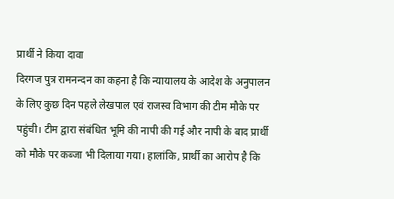प्रार्थी ने किया दावा
दिरगज पुत्र रामनन्दन का कहना है कि न्यायालय के आदेश के अनुपालन के लिए कुछ दिन पहले लेखपाल एवं राजस्व विभाग की टीम मौके पर पहुंची। टीम द्वारा संबंधित भूमि की नापी की गई और नापी के बाद प्रार्थी को मौके पर कब्जा भी दिलाया गया। हालांकि, प्रार्थी का आरोप है कि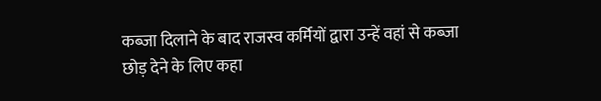कब्जा दिलाने के बाद राजस्व कर्मियों द्वारा उन्हें वहां से कब्जा छोड़ देने के लिए कहा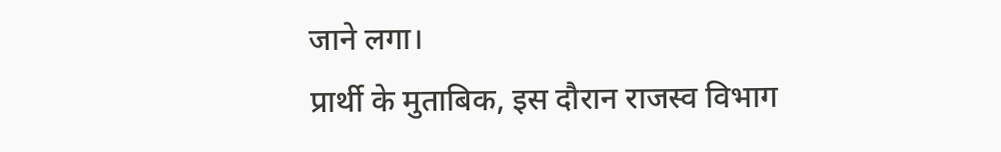जाने लगा।
प्रार्थी के मुताबिक, इस दौरान राजस्व विभाग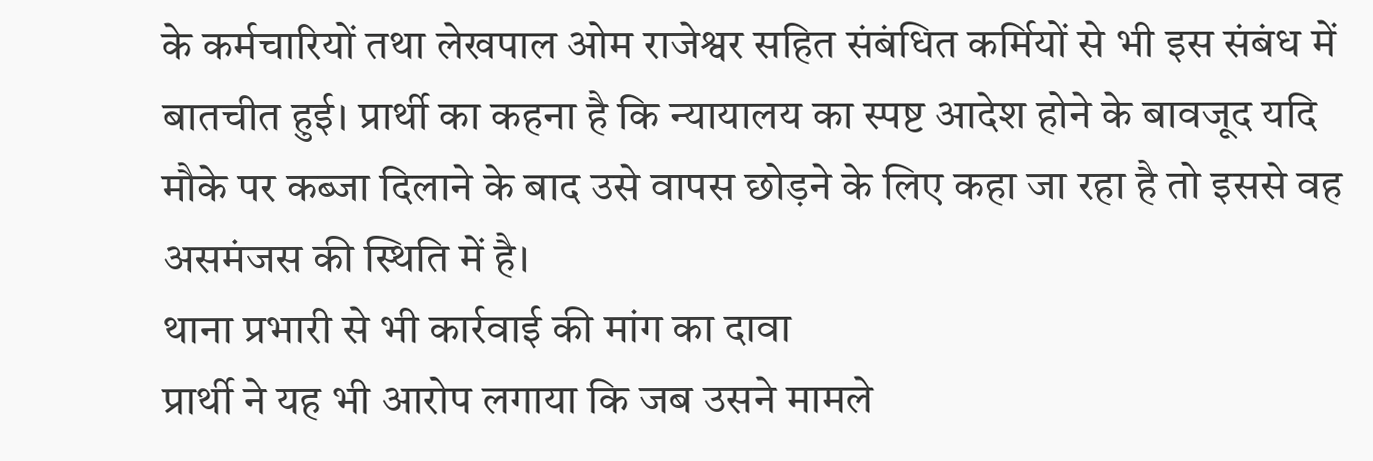के कर्मचारियों तथा लेखपाल ओम राजेश्वर सहित संबंधित कर्मियों से भी इस संबंध में बातचीत हुई। प्रार्थी का कहना है कि न्यायालय का स्पष्ट आदेश होने के बावजूद यदि मौके पर कब्जा दिलाने के बाद उसे वापस छोड़ने के लिए कहा जा रहा है तो इससे वह असमंजस की स्थिति में है।
थाना प्रभारी से भी कार्रवाई की मांग का दावा
प्रार्थी ने यह भी आरोप लगाया कि जब उसने मामले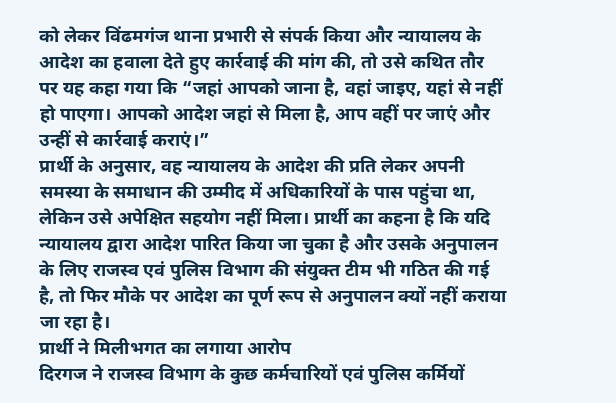को लेकर विंढमगंज थाना प्रभारी से संपर्क किया और न्यायालय के आदेश का हवाला देते हुए कार्रवाई की मांग की, तो उसे कथित तौर पर यह कहा गया कि “जहां आपको जाना है, वहां जाइए, यहां से नहीं हो पाएगा। आपको आदेश जहां से मिला है, आप वहीं पर जाएं और उन्हीं से कार्रवाई कराएं।”
प्रार्थी के अनुसार, वह न्यायालय के आदेश की प्रति लेकर अपनी समस्या के समाधान की उम्मीद में अधिकारियों के पास पहुंचा था, लेकिन उसे अपेक्षित सहयोग नहीं मिला। प्रार्थी का कहना है कि यदि न्यायालय द्वारा आदेश पारित किया जा चुका है और उसके अनुपालन के लिए राजस्व एवं पुलिस विभाग की संयुक्त टीम भी गठित की गई है, तो फिर मौके पर आदेश का पूर्ण रूप से अनुपालन क्यों नहीं कराया जा रहा है।
प्रार्थी ने मिलीभगत का लगाया आरोप
दिरगज ने राजस्व विभाग के कुछ कर्मचारियों एवं पुलिस कर्मियों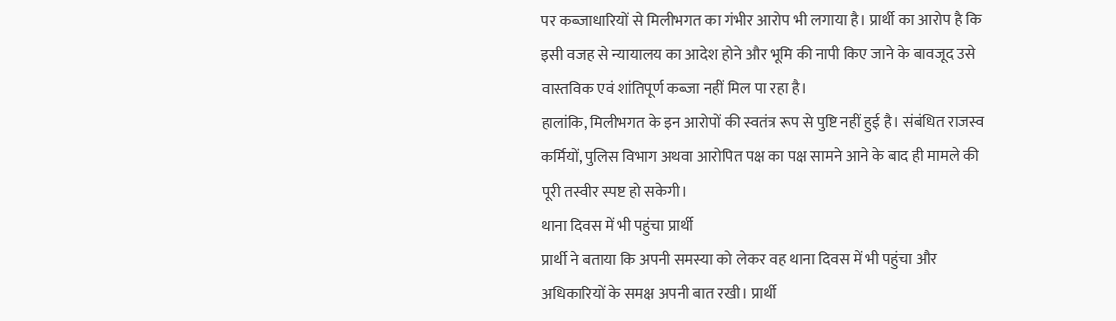पर कब्जाधारियों से मिलीभगत का गंभीर आरोप भी लगाया है। प्रार्थी का आरोप है कि इसी वजह से न्यायालय का आदेश होने और भूमि की नापी किए जाने के बावजूद उसे वास्तविक एवं शांतिपूर्ण कब्जा नहीं मिल पा रहा है।
हालांकि, मिलीभगत के इन आरोपों की स्वतंत्र रूप से पुष्टि नहीं हुई है। संबंधित राजस्व कर्मियों, पुलिस विभाग अथवा आरोपित पक्ष का पक्ष सामने आने के बाद ही मामले की पूरी तस्वीर स्पष्ट हो सकेगी।
थाना दिवस में भी पहुंचा प्रार्थी
प्रार्थी ने बताया कि अपनी समस्या को लेकर वह थाना दिवस में भी पहुंचा और अधिकारियों के समक्ष अपनी बात रखी। प्रार्थी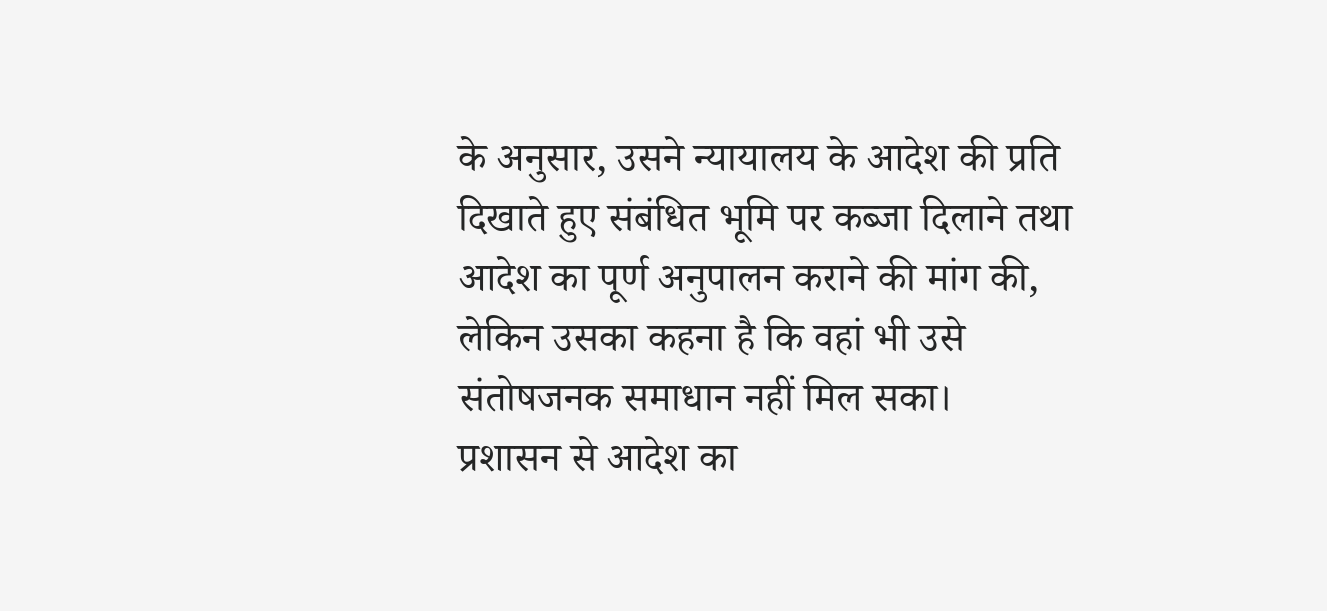के अनुसार, उसने न्यायालय के आदेश की प्रति दिखाते हुए संबंधित भूमि पर कब्जा दिलाने तथा आदेश का पूर्ण अनुपालन कराने की मांग की, लेकिन उसका कहना है कि वहां भी उसे संतोषजनक समाधान नहीं मिल सका।
प्रशासन से आदेश का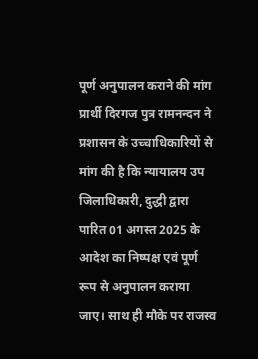पूर्ण अनुपालन कराने की मांग
प्रार्थी दिरगज पुत्र रामनन्दन ने प्रशासन के उच्चाधिकारियों से मांग की है कि न्यायालय उप जिलाधिकारी, दुद्धी द्वारा पारित 01 अगस्त 2025 के आदेश का निष्पक्ष एवं पूर्ण रूप से अनुपालन कराया जाए। साथ ही मौके पर राजस्व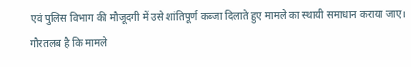एवं पुलिस विभाग की मौजूदगी में उसे शांतिपूर्ण कब्जा दिलाते हुए मामले का स्थायी समाधान कराया जाए।
गौरतलब है कि मामले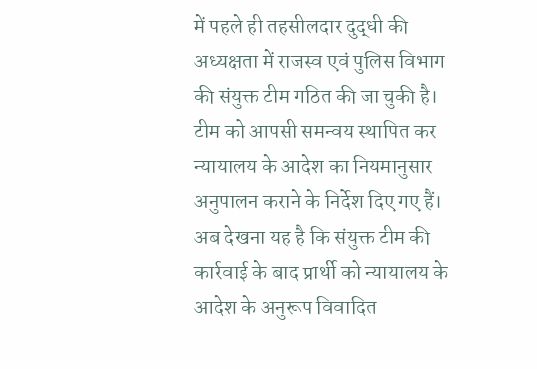में पहले ही तहसीलदार दुद्धी की अध्यक्षता में राजस्व एवं पुलिस विभाग की संयुक्त टीम गठित की जा चुकी है। टीम को आपसी समन्वय स्थापित कर न्यायालय के आदेश का नियमानुसार अनुपालन कराने के निर्देश दिए गए हैं।
अब देखना यह है कि संयुक्त टीम की कार्रवाई के बाद प्रार्थी को न्यायालय के आदेश के अनुरूप विवादित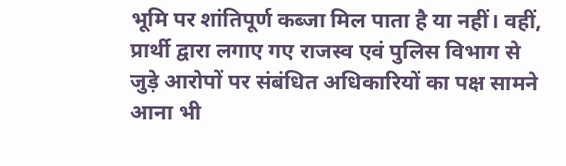भूमि पर शांतिपूर्ण कब्जा मिल पाता है या नहीं। वहीं, प्रार्थी द्वारा लगाए गए राजस्व एवं पुलिस विभाग से जुड़े आरोपों पर संबंधित अधिकारियों का पक्ष सामने आना भी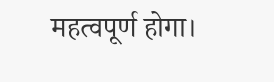महत्वपूर्ण होगा।